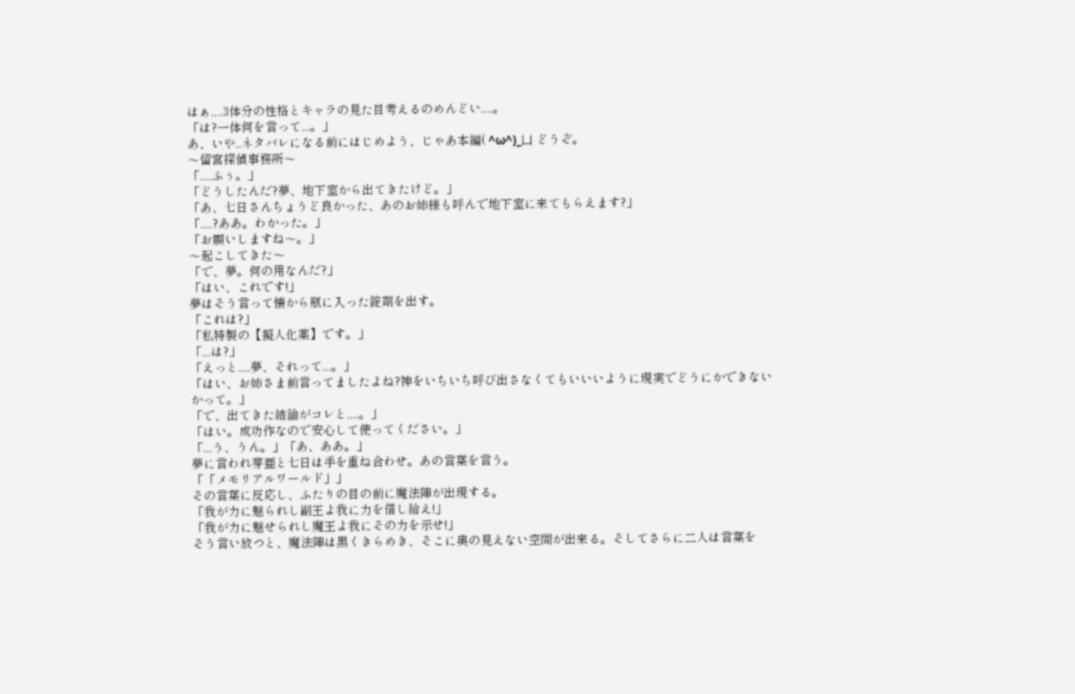はぁ....3体分の性格とキャラの見た目考えるのめんどい....。
「は?一体何を言って...。」
あ、いや..ネタバレになる前にはじめよう、じゃあ本編( ^ω^)_凵 どうぞ。
〜留宮探偵事務所〜
「....ふぅ。」
「どうしたんだ?夢、地下室から出てきたけど。」
「あ、七日さんちょうど良かった、あのお姉様も呼んで地下室に来てもらえます?」
「....?ああ。わかった。」
「お願いしますね〜。」
〜起こしてきた〜
「で、夢。何の用なんだ?」
「はい、これです!」
夢はそう言って懐から瓶に入った錠剤を出す。
「これは?」
「私特製の【擬人化薬】です。」
「...は?」
「えっと....夢、それって...。」
「はい、お姉さま前言ってましたよね?神をいちいち呼び出さなくてもいいいように現実でどうにかできないかって。」
「で、出てきた結論がコレと....。」
「はい。成功作なので安心して使ってください。」
「...う、うん。」「あ、ああ。」
夢に言われ芽亜と七日は手を重ね合わせ。あの言葉を言う。
「「メモリアルワールド」」
その言葉に反応し、ふたりの目の前に魔法陣が出現する。
「我が力に魅られし副王よ我に力を借し給え!」
「我が力に魅せられし魔王よ我にその力を示せ!」
そう言い放つと、魔法陣は黒くきらめき、そこに奥の見えない空間が出来る。そしてさらに二人は言葉を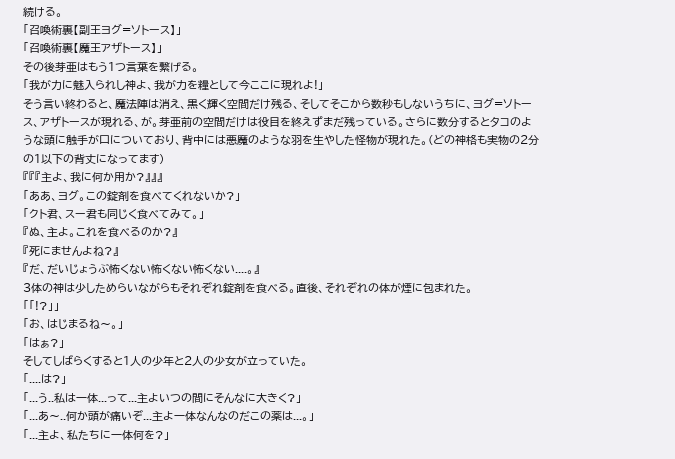続ける。
「召喚術裏【副王ヨグ=ソトース】」
「召喚術裏【魔王アザトース】」
その後芽亜はもう1つ言葉を繋げる。
「我が力に魅入られし神よ、我が力を糧として今ここに現れよ!」
そう言い終わると、魔法陣は消え、黒く輝く空間だけ残る、そしてそこから数秒もしないうちに、ヨグ=ソトース、アザトースが現れる、が。芽亜前の空間だけは役目を終えずまだ残っている。さらに数分するとタコのような頭に触手が口についており、背中には悪魔のような羽を生やした怪物が現れた。(どの神格も実物の2分の1以下の背丈になってます)
『『『主よ、我に何か用か?』』』
「ああ、ヨグ。この錠剤を食べてくれないか?」
「クト君、スー君も同じく食べてみて。」
『ぬ、主よ。これを食べるのか?』
『死にませんよね?』
『だ、だいじょうぶ怖くない怖くない怖くない....。』
3体の神は少しためらいながらもそれぞれ錠剤を食べる。直後、それぞれの体が煙に包まれた。
「「!?」」
「お、はじまるね〜。」
「はぁ?」
そしてしばらくすると1人の少年と2人の少女が立っていた。
「....は?」
「...う..私は一体...って...主よいつの間にそんなに大きく?」
「...あ〜..何か頭が痛いぞ...主よ一体なんなのだこの薬は...。」
「...主よ、私たちに一体何を?」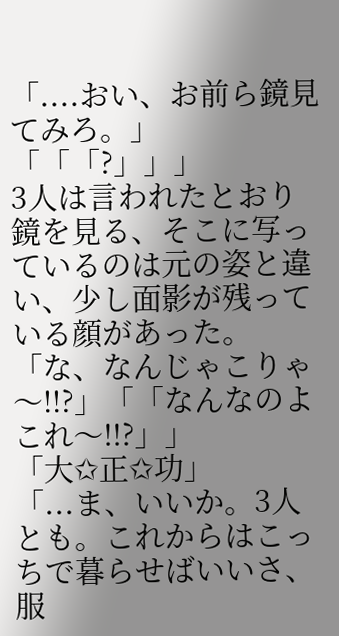「....おい、お前ら鏡見てみろ。」
「「「?」」」
3人は言われたとおり鏡を見る、そこに写っているのは元の姿と違い、少し面影が残っている顔があった。
「な、なんじゃこりゃ〜!!?」「「なんなのよこれ〜!!?」」
「大✩正✩功」
「...ま、いいか。3人とも。これからはこっちで暮らせばいいさ、服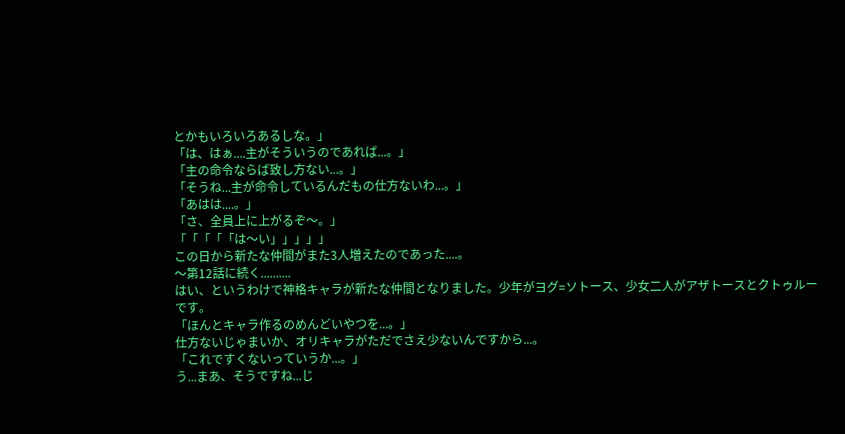とかもいろいろあるしな。」
「は、はぁ....主がそういうのであれば...。」
「主の命令ならば致し方ない...。」
「そうね...主が命令しているんだもの仕方ないわ...。」
「あはは....。」
「さ、全員上に上がるぞ〜。」
「「「「「は〜い」」」」」
この日から新たな仲間がまた3人増えたのであった....。
〜第12話に続く..........
はい、というわけで神格キャラが新たな仲間となりました。少年がヨグ=ソトース、少女二人がアザトースとクトゥルーです。
「ほんとキャラ作るのめんどいやつを...。」
仕方ないじゃまいか、オリキャラがただでさえ少ないんですから...。
「これですくないっていうか...。」
う...まあ、そうですね...じ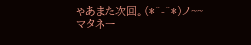ゃあまた次回。(*^-^*)ノ~~マタネー